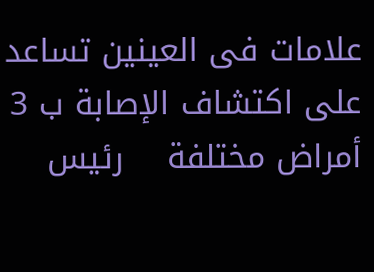علامات فى العينين تساعد على اكتشاف الإصابة ب 3 أمراض مختلفة    رئيس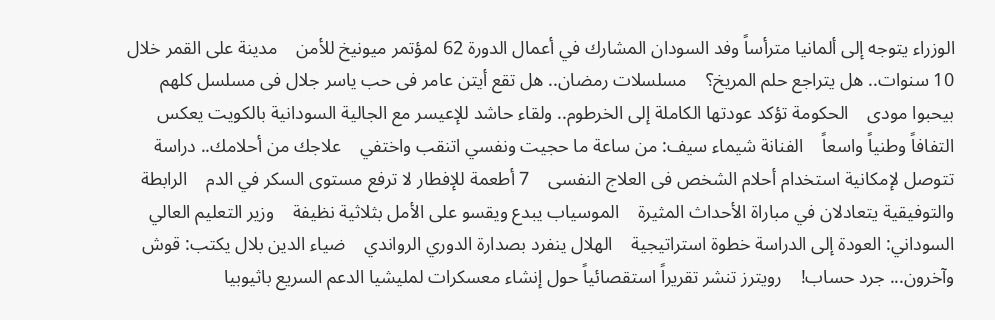الوزراء يتوجه إلى ألمانيا مترأساً وفد السودان المشارك في أعمال الدورة 62 لمؤتمر ميونيخ للأمن    مدينة على القمر خلال 10 سنوات.. هل يتراجع حلم المريخ؟    مسلسلات رمضان.. هل تقع أيتن عامر فى حب ياسر جلال فى مسلسل كلهم بيحبوا مودى    الحكومة تؤكد عودتها الكاملة إلى الخرطوم.. ولقاء حاشد للإعيسر مع الجالية السودانية بالكويت يعكس التفافاً وطنياً واسعاً    الفنانة شيماء سيف: من ساعة ما حجيت ونفسي اتنقب واختفي    علاجك من أحلامك.. دراسة تتوصل لإمكانية استخدام أحلام الشخص فى العلاج النفسى    7 أطعمة للإفطار لا ترفع مستوى السكر في الدم    الرابطة والتوفيقية يتعادلان في مباراة الأحداث المثيرة    الموسياب يبدع ويقسو على الأمل بثلاثية نظيفة    وزير التعليم العالي السوداني: العودة إلى الدراسة خطوة استراتيجية    الهلال ينفرد بصدارة الدوري الرواندي    ضياء الدين بلال يكتب: قوش وآخرون... جرد حساب!    رويترز تنشر تقريراً استقصائياً حول إنشاء معسكرات لمليشيا الدعم السريع باثيوبيا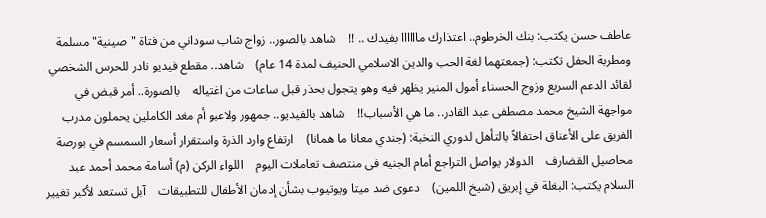عاطف حسن يكتب: بنك الخرطوم.. اعتذارك ماااااا بفيدك .. !!    شاهد بالصور.. زواج شاب سوداني من فتاة "صينية" مسلمة ومطربة الحفل تكتب: (جمعتهما لغة الحب والدين الاسلامي الحنيف لمدة 14 عام)    شاهد.. مقطع فيديو نادر للحرس الشخصي لقائد الدعم السريع وزوج الحسناء أمول المنير يظهر فيه وهو يتجول بحذر قبل ساعات من اغتياله    بالصورة.. أمر قبض في مواجهة الشيخ محمد مصطفى عبد القادر.. ما هي الأسباب!!    شاهد بالفيديو.. جمهور ولاعبو أم مغد الكاملين يحملون مدرب الفريق على الأعناق احتفالاً بالتأهل لدوري النخبة: (جندي معانا ما همانا)    ارتفاع وارد الذرة واستقرار أسعار السمسم في بورصة محاصيل القضارف    الدولار يواصل التراجع أمام الجنيه فى منتصف تعاملات اليوم    اللواء الركن (م) أسامة محمد أحمد عبد السلام يكتب: البغلة في إبريق (شيخ اللمين)    دعوى ضد ميتا ويوتيوب بشأن إدمان الأطفال للتطبيقات    آبل تستعد لأكبر تغيير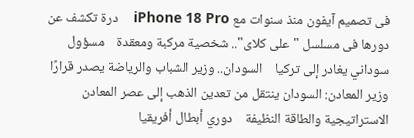فى تصميم آيفون منذ سنوات مع iPhone 18 Pro    درة تكشف عن دورها فى مسلسل "على كلاى".. شخصية مركبة ومعقدة    مسؤول سوداني يغادر إلى تركيا    السودان.. وزير الشباب والرياضة يصدر قرارًا    وزير المعادن: السودان ينتقل من تعدين الذهب إلى عصر المعادن الاستراتيجية والطاقة النظيفة    دوري أبطال أفريقيا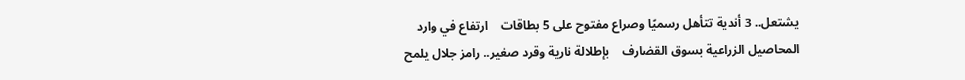يشتعل.. 3 أندية تتأهل رسميًا وصراع مفتوح على 5 بطاقات    ارتفاع في وارد المحاصيل الزراعية بسوق القضارف    بإطلالة نارية وقرد صغير.. رامز جلال يلمح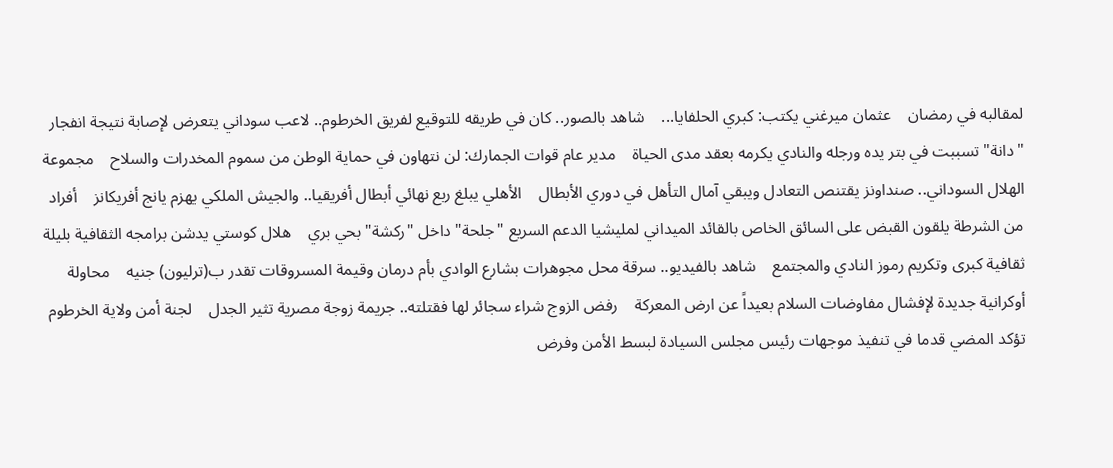لمقالبه في رمضان    عثمان ميرغني يكتب: كبري الحلفايا...    شاهد بالصور.. كان في طريقه للتوقيع لفريق الخرطوم.. لاعب سوداني يتعرض لإصابة نتيجة انفجار "دانة" تسببت في بتر يده ورجله والنادي يكرمه بعقد مدى الحياة    مدير عام قوات الجمارك: لن نتهاون في حماية الوطن من سموم المخدرات والسلاح    مجموعة الهلال السوداني.. صنداونز يقتنص التعادل ويبقي آمال التأهل في دوري الأبطال    الأهلي يبلغ ربع نهائي أبطال أفريقيا.. والجيش الملكي يهزم يانج أفريكانز    أفراد من الشرطة يلقون القبض على السائق الخاص بالقائد الميداني لمليشيا الدعم السريع "جلحة" داخل "ركشة" بحي بري    هلال كوستي يدشن برامجه الثقافية بليلة ثقافية كبرى وتكريم رموز النادي والمجتمع    شاهد بالفيديو.. سرقة محل مجوهرات بشارع الوادي بأم درمان وقيمة المسروقات تقدر ب(ترليون) جنيه    محاولة أوكرانية جديدة لإفشال مفاوضات السلام بعيداً عن ارض المعركة    رفض الزوج شراء سجائر لها فقتلته.. جريمة زوجة مصرية تثير الجدل    لجنة أمن ولاية الخرطوم تؤكد المضي قدما في تنفيذ موجهات رئيس مجلس السيادة لبسط الأمن وفرض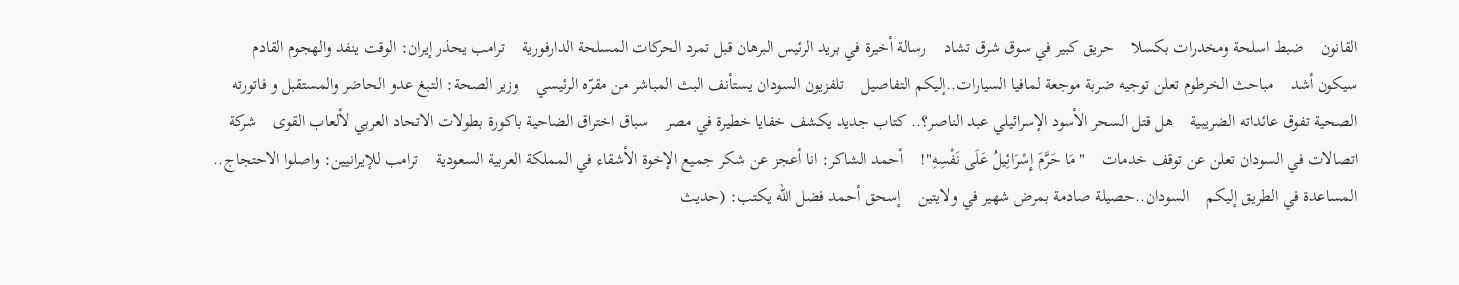القانون    ضبط اسلحة ومخدرات بكسلا    حريق كبير في سوق شرق تشاد    رسالة أخيرة في بريد الرئيس البرهان قبل تمرد الحركات المسلحة الدارفورية    ترامب يحذر إيران: الوقت ينفد والهجوم القادم سيكون أشد    مباحث الخرطوم تعلن توجيه ضربة موجعة لمافيا السيارات..إليكم التفاصيل    تلفزيون السودان يستأنف البث المباشر من مقرّه الرئيسي    وزير الصحة: التبغ عدو الحاضر والمستقبل و فاتورته الصحية تفوق عائداته الضريبية    هل قتل السحر الأسود الإسرائيلي عبد الناصر؟.. كتاب جديد يكشف خفايا خطيرة في مصر    سباق اختراق الضاحية باكورة بطولات الاتحاد العربي لألعاب القوى    شركة اتصالات في السودان تعلن عن توقف خدمات    "مَا حَرَّمَ إِسْرَائِيلُ عَلَى نَفْسِهِ"!    أحمد الشاكر: انا أعجز عن شكر جميع الإخوة الأشقاء في المملكة العربية السعودية    ترامب للإيرانيين: واصلوا الاحتجاج.. المساعدة في الطريق إليكم    السودان..حصيلة صادمة بمرض شهير في ولايتين    إسحق أحمد فضل الله يكتب: (حديث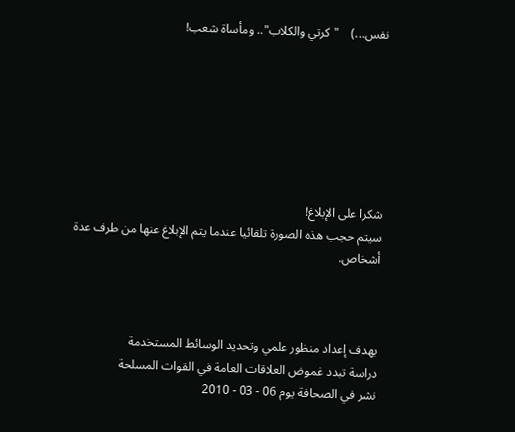نفس...)    "كرتي والكلاب".. ومأساة شعب!







شكرا على الإبلاغ!
سيتم حجب هذه الصورة تلقائيا عندما يتم الإبلاغ عنها من طرف عدة أشخاص.



بهدف إعداد منظور علمي وتحديد الوسائط المستخدمة
دراسة تبدد غموض العلاقات العامة في القوات المسلحة
نشر في الصحافة يوم 06 - 03 - 2010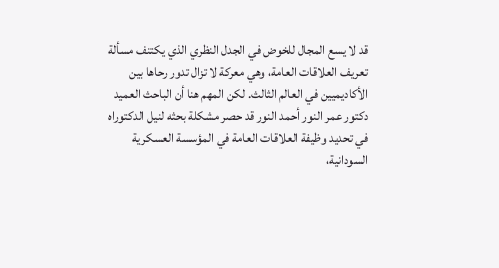قد لا يسع المجال للخوض في الجدل النظري الذي يكتنف مسألة تعريف العلاقات العامة، وهي معركة لا تزال تدور رحاها بين الأكاديميين في العالم الثالث. لكن المهم هنا أن الباحث العميد دكتور عمر النور أحمد النور قد حصر مشكلة بحثه لنيل الدكتوراه في تحديد وظيفة العلاقات العامة في المؤسسة العسكرية السودانية،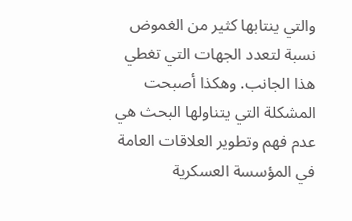والتي ينتابها كثير من الغموض نسبة لتعدد الجهات التي تغطي هذا الجانب. وهكذا أصبحت المشكلة التي يتناولها البحث هي عدم فهم وتطوير العلاقات العامة في المؤسسة العسكرية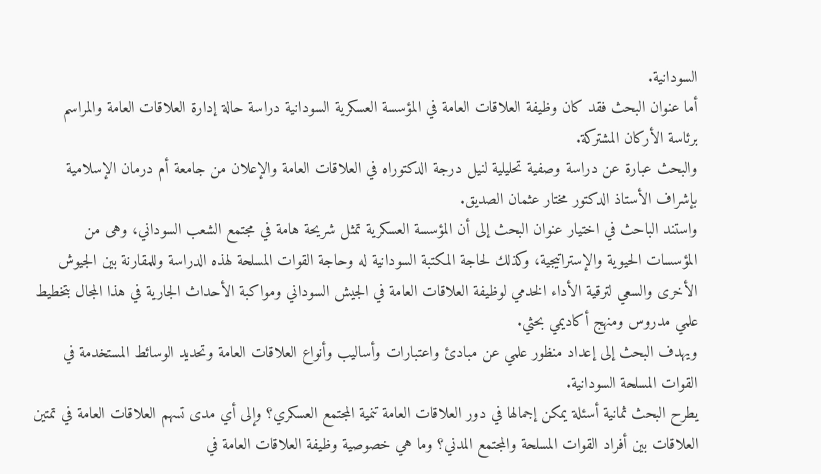السودانية.
أما عنوان البحث فقد كان وظيفة العلاقات العامة في المؤسسة العسكرية السودانية دراسة حالة إدارة العلاقات العامة والمراسم برئاسة الأركان المشتركة.
والبحث عبارة عن دراسة وصفية تحليلية لنيل درجة الدكتوراه في العلاقات العامة والإعلان من جامعة أم درمان الإسلامية بإشراف الأستاذ الدكتور مختار عثمان الصديق.
واستند الباحث في اختيار عنوان البحث إلى أن المؤسسة العسكرية تمثل شريحة هامة في مجتمع الشعب السوداني، وهى من المؤسسات الحيوية والإستراتيجية، وكذلك لحاجة المكتبة السودانية له وحاجة القوات المسلحة لهذه الدراسة وللمقارنة بين الجيوش الأخرى والسعي لترقية الأداء الخدمي لوظيفة العلاقات العامة في الجيش السوداني ومواكبة الأحداث الجارية في هذا المجال بتخطيط علمي مدروس ومنهج أكاديمي بحثي.
ويهدف البحث إلى إعداد منظور علمي عن مبادئ واعتبارات وأساليب وأنواع العلاقات العامة وتحديد الوسائط المستخدمة في القوات المسلحة السودانية.
يطرح البحث ثمانية أسئلة يمكن إجمالها في دور العلاقات العامة تنمية المجتمع العسكري؟ وإلى أي مدى تسهم العلاقات العامة في تمتين العلاقات بين أفراد القوات المسلحة والمجتمع المدني؟ وما هي خصوصية وظيفة العلاقات العامة في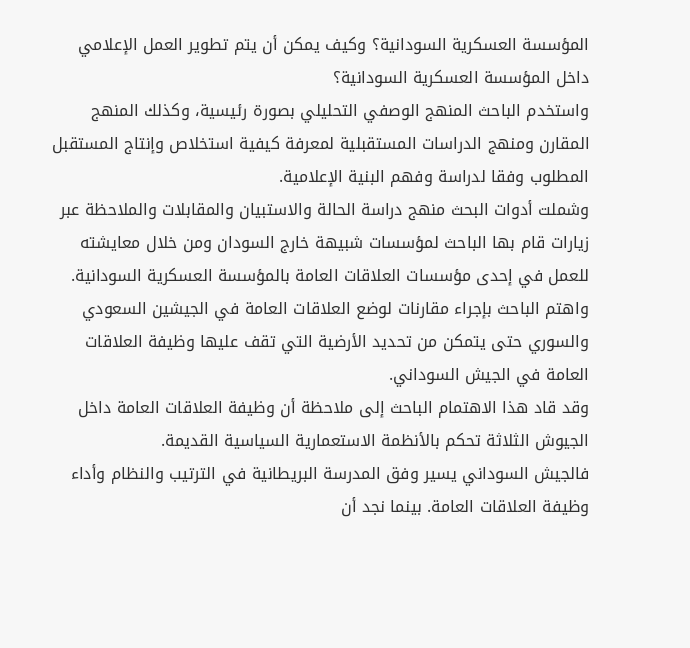المؤسسة العسكرية السودانية؟ وكيف يمكن أن يتم تطوير العمل الإعلامي داخل المؤسسة العسكرية السودانية؟
واستخدم الباحث المنهج الوصفي التحليلي بصورة رئيسية، وكذلك المنهج المقارن ومنهج الدراسات المستقبلية لمعرفة كيفية استخلاص وإنتاج المستقبل المطلوب وفقا لدراسة وفهم البنية الإعلامية.
وشملت أدوات البحث منهج دراسة الحالة والاستبيان والمقابلات والملاحظة عبر زيارات قام بها الباحث لمؤسسات شبيهة خارج السودان ومن خلال معايشته للعمل في إحدى مؤسسات العلاقات العامة بالمؤسسة العسكرية السودانية.
واهتم الباحث بإجراء مقارنات لوضع العلاقات العامة في الجيشين السعودي والسوري حتى يتمكن من تحديد الأرضية التي تقف عليها وظيفة العلاقات العامة في الجيش السوداني.
وقد قاد هذا الاهتمام الباحث إلى ملاحظة أن وظيفة العلاقات العامة داخل الجيوش الثلاثة تحكم بالأنظمة الاستعمارية السياسية القديمة.
فالجيش السوداني يسير وفق المدرسة البريطانية في الترتيب والنظام وأداء وظيفة العلاقات العامة. بينما نجد أن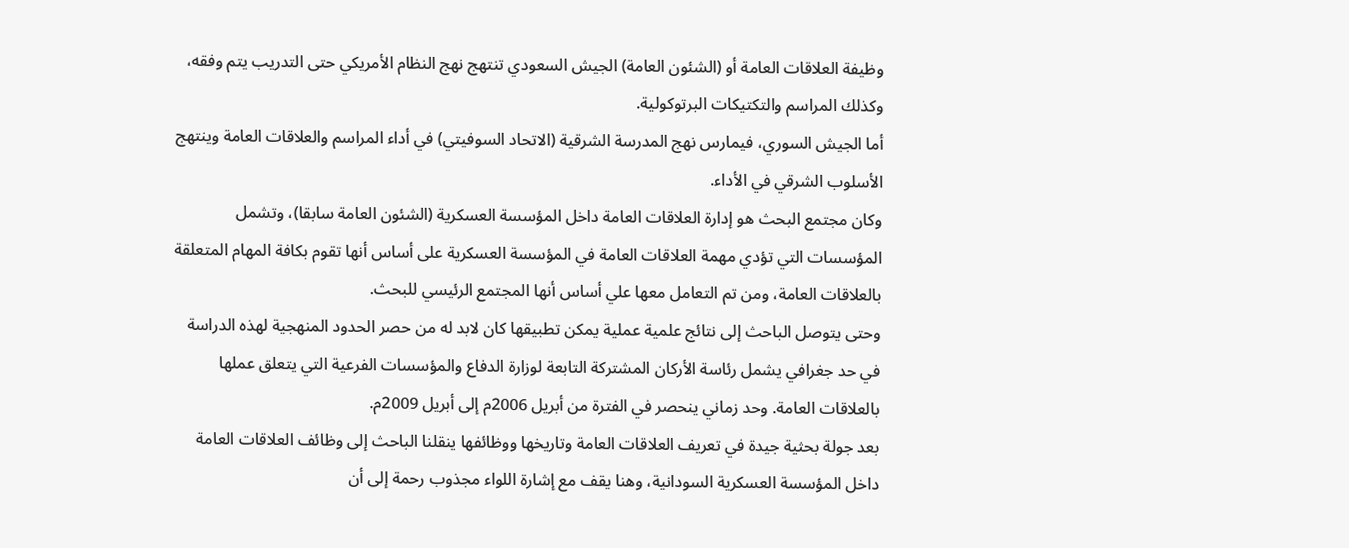وظيفة العلاقات العامة أو (الشئون العامة) الجيش السعودي تنتهج نهج النظام الأمريكي حتى التدريب يتم وفقه، وكذلك المراسم والتكتيكات البرتوكولية.
أما الجيش السوري، فيمارس نهج المدرسة الشرقية (الاتحاد السوفيتي) في أداء المراسم والعلاقات العامة وينتهج الأسلوب الشرقي في الأداء.
وكان مجتمع البحث هو إدارة العلاقات العامة داخل المؤسسة العسكرية (الشئون العامة سابقا)، وتشمل المؤسسات التي تؤدي مهمة العلاقات العامة في المؤسسة العسكرية على أساس أنها تقوم بكافة المهام المتعلقة بالعلاقات العامة، ومن تم التعامل معها علي أساس أنها المجتمع الرئيسي للبحث.
وحتى يتوصل الباحث إلى نتائج علمية عملية يمكن تطبيقها كان لابد له من حصر الحدود المنهجية لهذه الدراسة في حد جغرافي يشمل رئاسة الأركان المشتركة التابعة لوزارة الدفاع والمؤسسات الفرعية التي يتعلق عملها بالعلاقات العامة. وحد زماني ينحصر في الفترة من أبريل 2006م إلى أبريل 2009م.
بعد جولة بحثية جيدة في تعريف العلاقات العامة وتاريخها ووظائفها ينقلنا الباحث إلى وظائف العلاقات العامة داخل المؤسسة العسكرية السودانية، وهنا يقف مع إشارة اللواء مجذوب رحمة إلى أن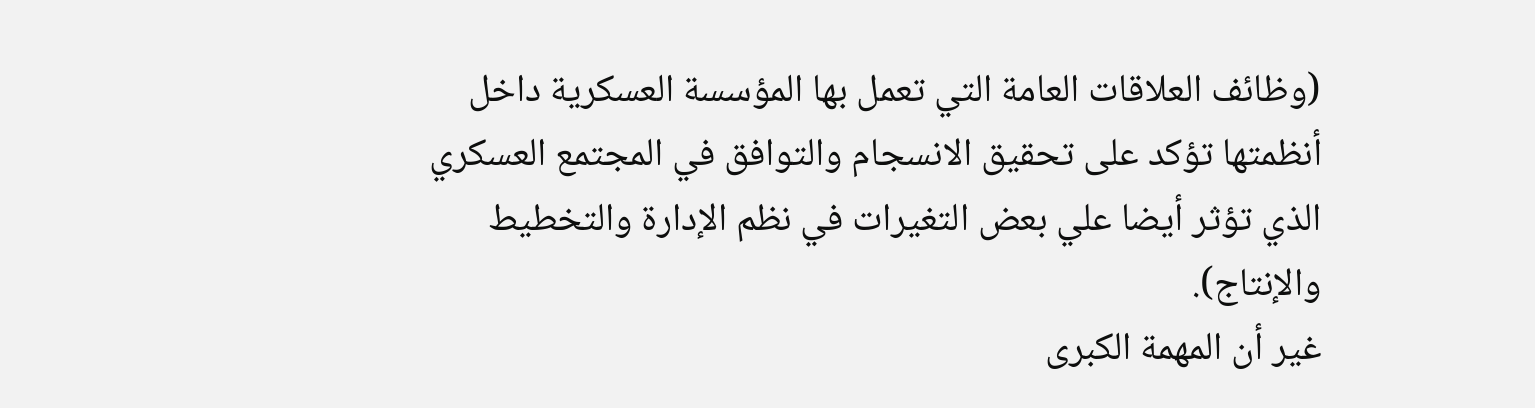(وظائف العلاقات العامة التي تعمل بها المؤسسة العسكرية داخل أنظمتها تؤكد على تحقيق الانسجام والتوافق في المجتمع العسكري الذي تؤثر أيضا علي بعض التغيرات في نظم الإدارة والتخطيط والإنتاج).
غير أن المهمة الكبرى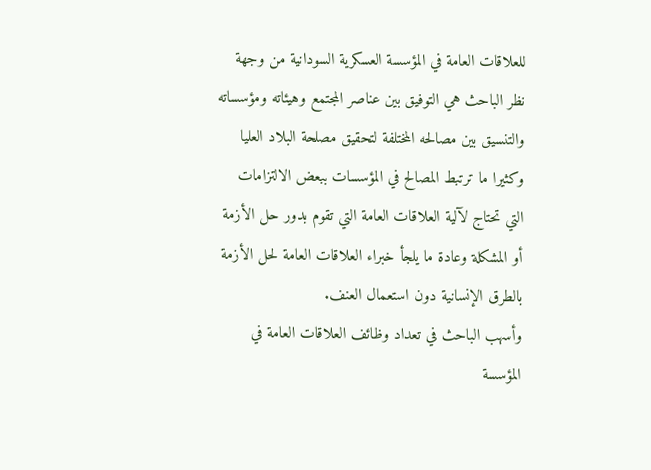للعلاقات العامة في المؤسسة العسكرية السودانية من وجهة نظر الباحث هي التوفيق بين عناصر المجتمع وهيئاته ومؤسساته والتنسيق بين مصالحه المختلفة لتحقيق مصلحة البلاد العليا وكثيرا ما ترتبط المصالح في المؤسسات ببعض الالتزامات التي تحتاج لآلية العلاقات العامة التي تقوم بدور حل الأزمة أو المشكلة وعادة ما يلجأ خبراء العلاقات العامة لحل الأزمة بالطرق الإنسانية دون استعمال العنف.
وأسهب الباحث في تعداد وظائف العلاقات العامة في المؤسسة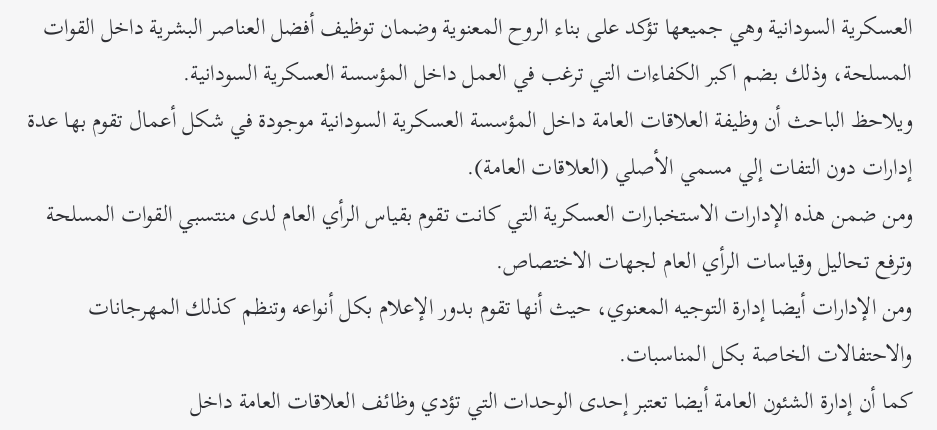العسكرية السودانية وهي جميعها تؤكد على بناء الروح المعنوية وضمان توظيف أفضل العناصر البشرية داخل القوات المسلحة، وذلك بضم اكبر الكفاءات التي ترغب في العمل داخل المؤسسة العسكرية السودانية.
ويلاحظ الباحث أن وظيفة العلاقات العامة داخل المؤسسة العسكرية السودانية موجودة في شكل أعمال تقوم بها عدة إدارات دون التفات إلي مسمي الأصلي (العلاقات العامة).
ومن ضمن هذه الإدارات الاستخبارات العسكرية التي كانت تقوم بقياس الرأي العام لدى منتسبي القوات المسلحة وترفع تحاليل وقياسات الرأي العام لجهات الاختصاص.
ومن الإدارات أيضا إدارة التوجيه المعنوي، حيث أنها تقوم بدور الإعلام بكل أنواعه وتنظم كذلك المهرجانات والاحتفالات الخاصة بكل المناسبات.
كما أن إدارة الشئون العامة أيضا تعتبر إحدى الوحدات التي تؤدي وظائف العلاقات العامة داخل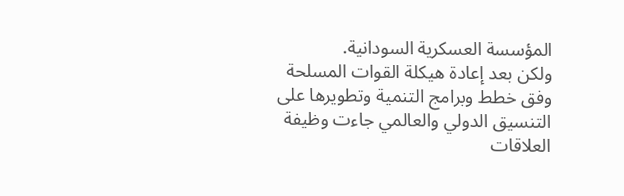المؤسسة العسكرية السودانية.
ولكن بعد إعادة هيكلة القوات المسلحة وفق خطط وبرامج التنمية وتطويرها على التنسيق الدولي والعالمي جاءت وظيفة العلاقات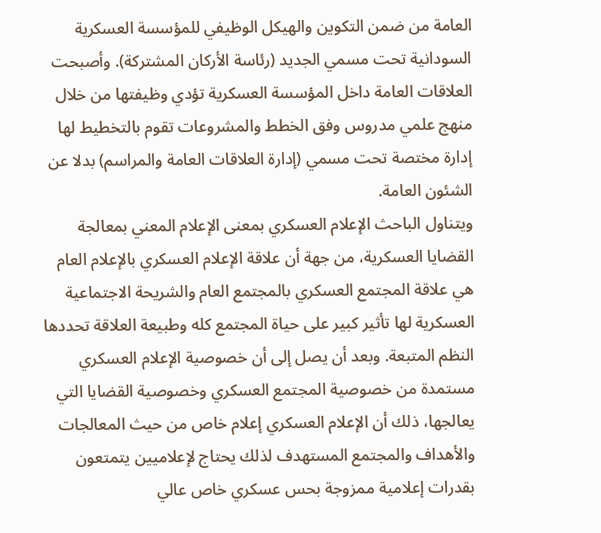العامة من ضمن التكوين والهيكل الوظيفي للمؤسسة العسكرية السودانية تحت مسمي الجديد (رئاسة الأركان المشتركة). وأصبحت العلاقات العامة داخل المؤسسة العسكرية تؤدي وظيفتها من خلال منهج علمي مدروس وفق الخطط والمشروعات تقوم بالتخطيط لها إدارة مختصة تحت مسمي (إدارة العلاقات العامة والمراسم) بدلا عن الشئون العامة.
ويتناول الباحث الإعلام العسكري بمعنى الإعلام المعني بمعالجة القضايا العسكرية، من جهة أن علاقة الإعلام العسكري بالإعلام العام هي علاقة المجتمع العسكري بالمجتمع العام والشريحة الاجتماعية العسكرية لها تأثير كبير على حياة المجتمع كله وطبيعة العلاقة تحددها النظم المتبعة. وبعد أن يصل إلى أن خصوصية الإعلام العسكري مستمدة من خصوصية المجتمع العسكري وخصوصية القضايا التي يعالجها، ذلك أن الإعلام العسكري إعلام خاص من حيث المعالجات والأهداف والمجتمع المستهدف لذلك يحتاج لإعلاميين يتمتعون بقدرات إعلامية ممزوجة بحس عسكري خاص عالي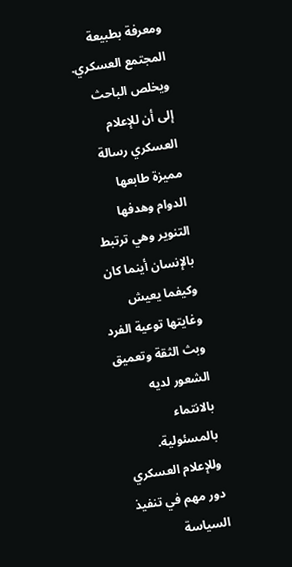ومعرفة بطبيعة المجتمع العسكري.
ويخلص الباحث إلى أن للإعلام العسكري رسالة مميزة طابعها الدوام وهدفها التنوير وهي ترتبط بالإنسان أينما كان وكيفما يعيش وغايتها توعية الفرد وبث الثقة وتعميق الشعور لديه بالانتماء بالمسئولية. وللإعلام العسكري دور مهم في تنفيذ السياسة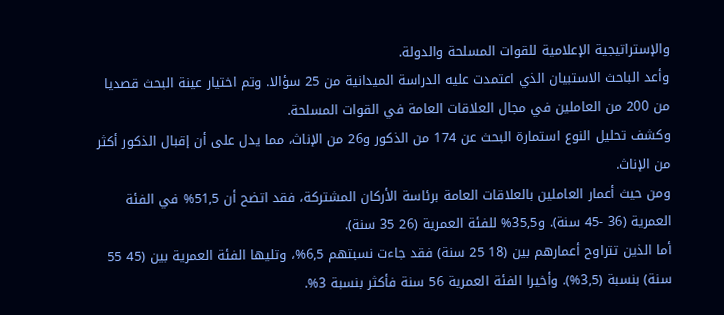والإستراتيجية الإعلامية للقوات المسلحة والدولة.
وأعد الباحث الاستبيان الذي اعتمدت عليه الدراسة الميدانية من 25 سؤالا. وتم اختيار عينة البحث قصديا من 200 من العاملين في مجال العلاقات العامة في القوات المسلحة.
وكشف تحليل النوع استمارة البحث عن 174 من الذكور و26 من الإناث، مما يدل على أن إقبال الذكور أكثر من الإناث.
ومن حيث أعمار العاملين بالعلاقات العامة برئاسة الأركان المشتركة، فقد اتضح أن 51,5% في الفئة العمرية (36 -45 سنة). و35,5% للفئة العمرية (26 35 سنة).
أما الذين تتراوح أعمارهم بين (18 25 سنة) فقد جاءت نسبتهم 6,5%، وتليها الفئة العمرية بين (45 55 سنة) بنسبة (3,5%). وأخيرا الفئة العمرية 56 سنة فأكثر بنسبة 3%.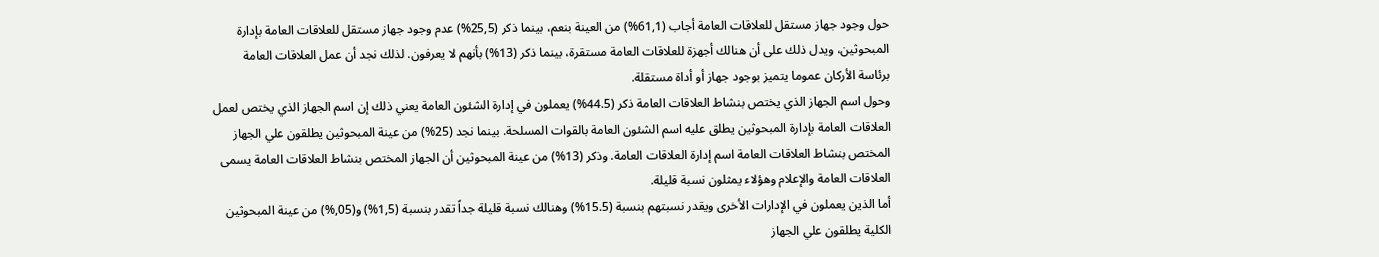حول وجود جهاز مستقل للعلاقات العامة أجاب (61,1%) من العينة بنعم، بينما ذكر (25,5%) عدم وجود جهاز مستقل للعلاقات العامة بإدارة المبحوثين، ويدل ذلك على أن هنالك أجهزة للعلاقات العامة مستقرة، بينما ذكر (13%) بأنهم لا يعرفون. لذلك نجد أن عمل العلاقات العامة برئاسة الأركان عموما يتميز بوجود جهاز أو أداة مستقلة.
وحول اسم الجهاز الذي يختص بنشاط العلاقات العامة ذكر (44.5%) يعملون في إدارة الشئون العامة يعني ذلك إن اسم الجهاز الذي يختص لعمل العلاقات العامة بإدارة المبحوثين يطلق عليه اسم الشئون العامة بالقوات المسلحة. بينما نجد (25%) من عينة المبحوثين يطلقون علي الجهاز المختص بنشاط العلاقات العامة اسم إدارة العلاقات العامة. وذكر (13%) من عينة المبحوثين أن الجهاز المختص بنشاط العلاقات العامة يسمى العلاقات العامة والإعلام وهؤلاء يمثلون نسبة قليلة.
أما الذين يعملون في الإدارات الأخرى ويقدر نسبتهم بنسبة (15.5%) وهنالك نسبة قليلة جداً تقدر بنسبة (1,5%) و(05,%) من عينة المبحوثين الكلية يطلقون علي الجهاز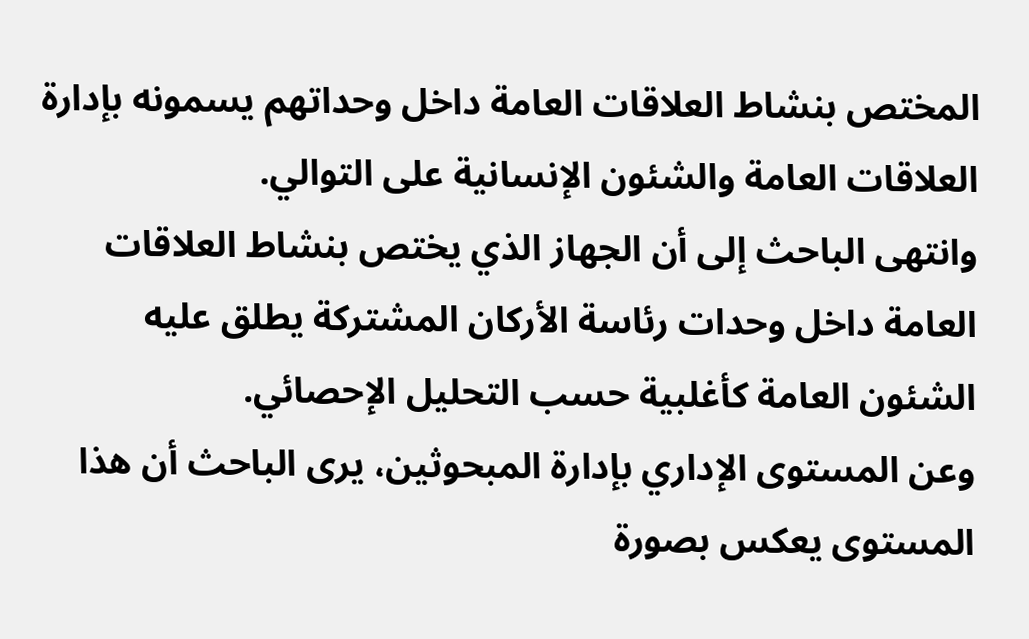المختص بنشاط العلاقات العامة داخل وحداتهم يسمونه بإدارة العلاقات العامة والشئون الإنسانية على التوالي.
وانتهى الباحث إلى أن الجهاز الذي يختص بنشاط العلاقات العامة داخل وحدات رئاسة الأركان المشتركة يطلق عليه الشئون العامة كأغلبية حسب التحليل الإحصائي.
وعن المستوى الإداري بإدارة المبحوثين، يرى الباحث أن هذا المستوى يعكس بصورة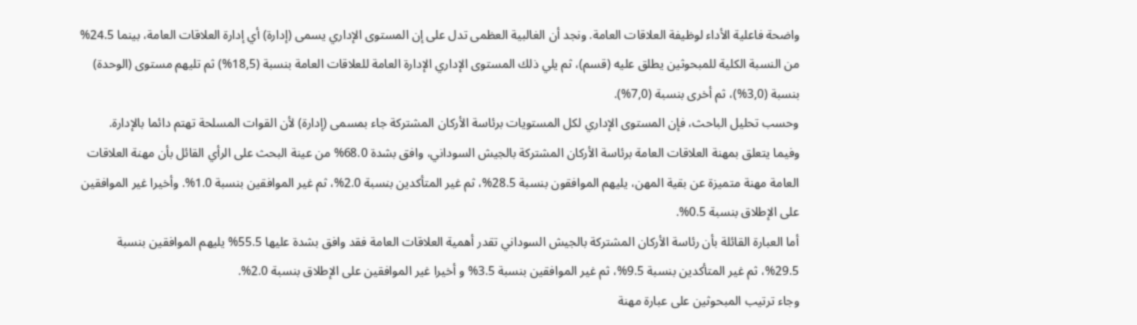واضحة فاعلية الأداء لوظيفة العلاقات العامة. ونجد أن الغالبية العظمى تدل على إن المستوى الإداري يسمى (إدارة) أي إدارة العلاقات العامة، بينما 24.5% من النسبة الكلية للمبحوثين يطلق عليه (قسم)، ثم يلي ذلك المستوى الإداري الإدارة العامة للعلاقات العامة بنسبة (18,5%) ثم تليهم مستوى (الوحدة) بنسبة (3,0%)، ثم أخرى بنسبة (7,0%).
وحسب تحليل الباحث، فإن المستوى الإداري لكل المستويات برئاسة الأركان المشتركة جاء بمسمى (إدارة) لأن القوات المسلحة تهتم دائما بالإدارة.
وفيما يتعلق بمهنة العلاقات العامة برئاسة الأركان المشتركة بالجيش السوداني، وافق بشدة 68.0% من عينة البحث على الرأي القائل بأن مهنة العلاقات العامة مهنة متميزة عن بقية المهن، يليهم الموافقون بنسبة 28.5%، ثم غير المتأكدين بنسبة 2.0%، ثم غير الموافقين بنسبة 1.0%. وأخيرا غير الموافقين على الإطلاق بنسبة 0.5%.
أما العبارة القائلة بأن رئاسة الأركان المشتركة بالجيش السوداني تقدر أهمية العلاقات العامة فقد وافق بشدة عليها 55.5% يليهم الموافقين بنسبة 29.5%، ثم غير المتأكدين بنسبة 9.5%، ثم غير الموافقين بنسبة 3.5% و أخيرا غير الموافقين على الإطلاق بنسبة 2.0%.
وجاء ترتيب المبحوثين على عبارة مهنة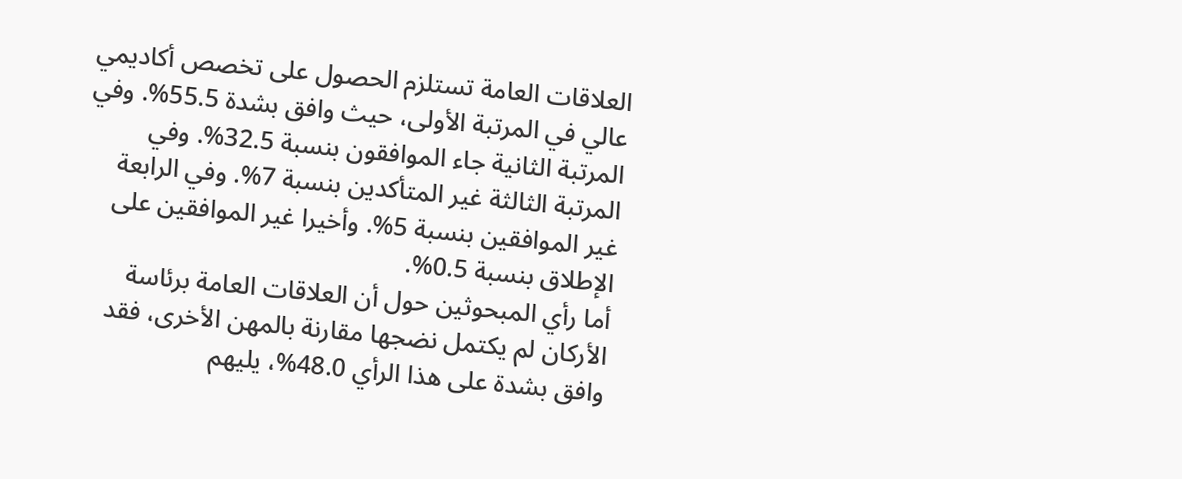العلاقات العامة تستلزم الحصول على تخصص أكاديمي عالي في المرتبة الأولى، حيث وافق بشدة 55.5%. وفي المرتبة الثانية جاء الموافقون بنسبة 32.5%. وفي المرتبة الثالثة غير المتأكدين بنسبة 7%. وفي الرابعة غير الموافقين بنسبة 5%. وأخيرا غير الموافقين على الإطلاق بنسبة 0.5%.
أما رأي المبحوثين حول أن العلاقات العامة برئاسة الأركان لم يكتمل نضجها مقارنة بالمهن الأخرى، فقد وافق بشدة على هذا الرأي 48.0%، يليهم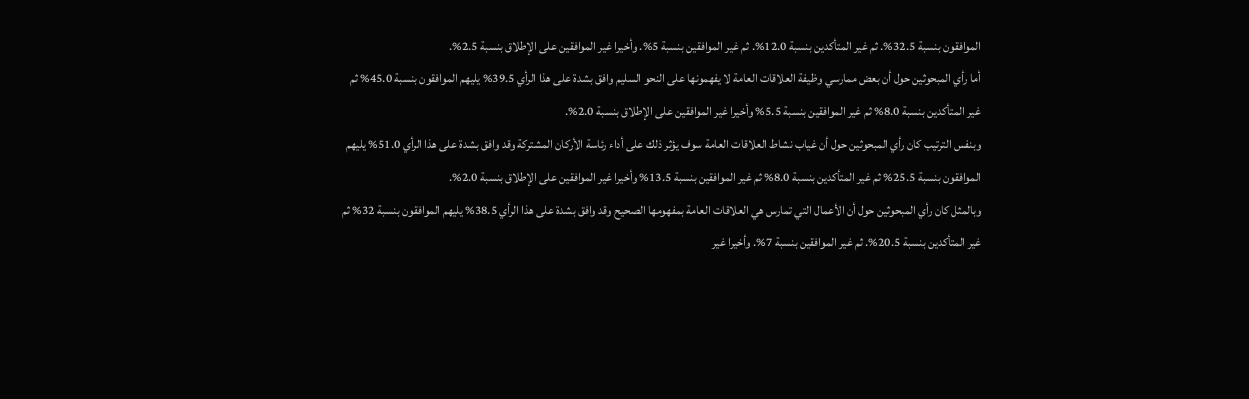الموافقون بنسبة 32.5%. ثم غير المتأكدين بنسبة 12.0%. ثم غير الموافقين بنسبة 5%. وأخيرا غير الموافقين على الإطلاق بنسبة 2.5%.
أما رأي المبحوثين حول أن بعض ممارسي وظيفة العلاقات العامة لا يفهمونها على النحو السليم وافق بشدة على هذا الرأي 39.5% يليهم الموافقون بنسبة 45.0% ثم غير المتأكدين بنسبة 8.0% ثم غير الموافقين بنسبة 5.5% وأخيرا غير الموافقين على الإطلاق بنسبة 2.0%.
وبنفس الترتيب كان رأي المبحوثين حول أن غياب نشاط العلاقات العامة سوف يؤثر ذلك على أداء رئاسة الأركان المشتركة وقد وافق بشدة على هذا الرأي 51.0% يليهم الموافقون بنسبة 25.5% ثم غير المتأكدين بنسبة 8.0% ثم غير الموافقين بنسبة 13.5% وأخيرا غير الموافقين على الإطلاق بنسبة 2.0%.
وبالمثل كان رأي المبحوثين حول أن الأعمال التي تمارس هي العلاقات العامة بمفهومها الصحيح وقد وافق بشدة على هذا الرأي 38.5% يليهم الموافقون بنسبة 32% ثم غير المتأكدين بنسبة 20.5%. ثم غير الموافقين بنسبة 7%. وأخيرا غير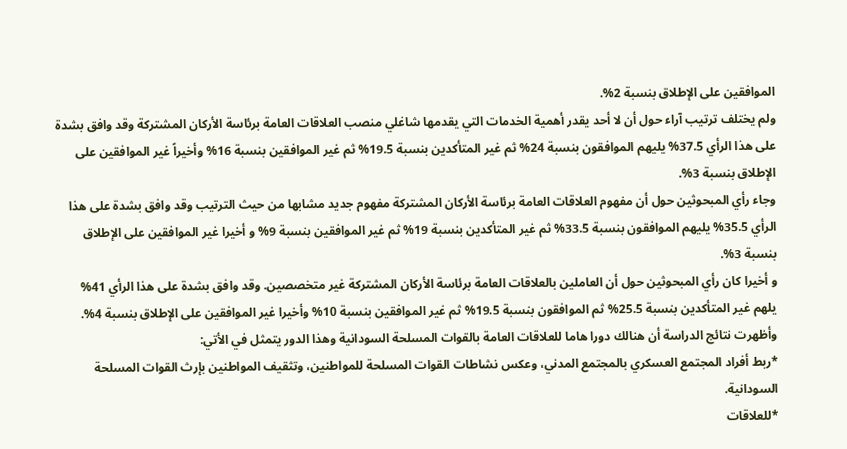الموافقين على الإطلاق بنسبة 2%.
ولم يختلف ترتيب آراء حول أن لا أحد يقدر أهمية الخدمات التي يقدمها شاغلي منصب العلاقات العامة برئاسة الأركان المشتركة وقد وافق بشدة على هذا الرأي 37.5% يليهم الموافقون بنسبة 24% ثم غير المتأكدين بنسبة 19.5% ثم غير الموافقين بنسبة 16% وأخيراً غير الموافقين على الإطلاق بنسبة 3%.
وجاء رأي المبحوثين حول أن مفهوم العلاقات العامة برئاسة الأركان المشتركة مفهوم جديد مشابها من حيث الترتيب وقد وافق بشدة على هذا الرأي 35.5% يليهم الموافقون بنسبة 33.5% ثم غير المتأكدين بنسبة 19% ثم غير الموافقين بنسبة 9% و أخيرا غير الموافقين على الإطلاق بنسبة 3%.
و أخيرا كان رأي المبحوثين حول أن العاملين بالعلاقات العامة برئاسة الأركان المشتركة غير متخصصين. وقد وافق بشدة على هذا الرأي 41% يلهم غير المتأكدين بنسبة 25.5% ثم الموافقون بنسبة 19.5% ثم غير الموافقين بنسبة 10% وأخيرا غير الموافقين على الإطلاق بنسبة 4%.
وأظهرت نتائج الدراسة أن هنالك دورا هاما للعلاقات العامة بالقوات المسلحة السودانية وهذا الدور يتمثل في الأتي:
*ربط أفراد المجتمع العسكري بالمجتمع المدني، وعكس نشاطات القوات المسلحة للمواطنين، وتثقيف المواطنين بإرث القوات المسلحة السودانية.
*للعلاقات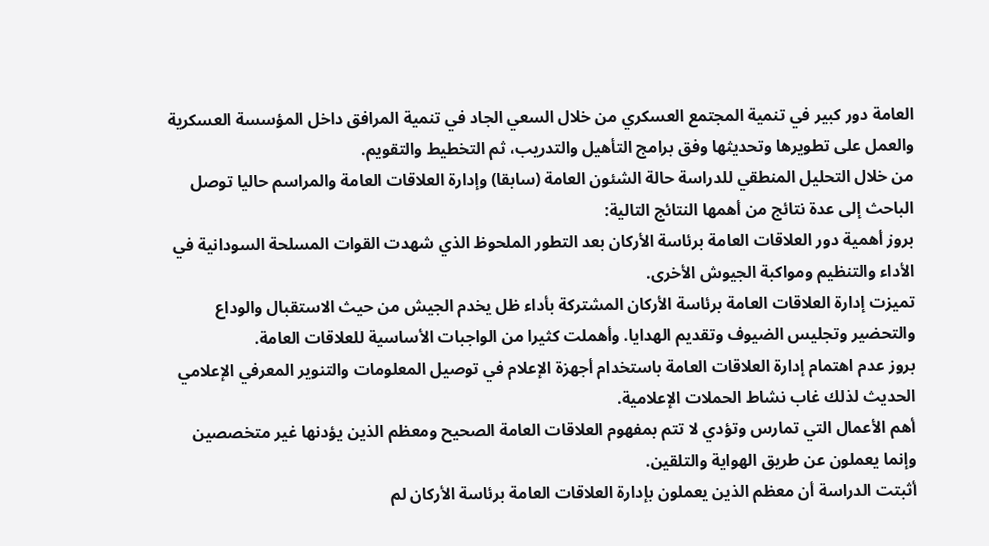العامة دور كبير في تنمية المجتمع العسكري من خلال السعي الجاد في تنمية المرافق داخل المؤسسة العسكرية والعمل على تطويرها وتحديثها وفق برامج التأهيل والتدريب، ثم التخطيط والتقويم.
من خلال التحليل المنطقي للدراسة حالة الشئون العامة (سابقا) وإدارة العلاقات العامة والمراسم حاليا توصل الباحث إلى عدة نتائج من أهمها النتائج التالية:
بروز أهمية دور العلاقات العامة برئاسة الأركان بعد التطور الملحوظ الذي شهدت القوات المسلحة السودانية في الأداء والتنظيم ومواكبة الجيوش الأخرى.
تميزت إدارة العلاقات العامة برئاسة الأركان المشتركة بأداء ظل يخدم الجيش من حيث الاستقبال والوداع والتحضير وتجليس الضيوف وتقديم الهدايا. وأهملت كثيرا من الواجبات الأساسية للعلاقات العامة.
بروز عدم اهتمام إدارة العلاقات العامة باستخدام أجهزة الإعلام في توصيل المعلومات والتنوير المعرفي الإعلامي الحديث لذلك غاب نشاط الحملات الإعلامية.
أهم الأعمال التي تمارس وتؤدي لا تتم بمفهوم العلاقات العامة الصحيح ومعظم الذين يؤدنها غير متخصصين وإنما يعملون عن طريق الهواية والتلقين.
أثبتت الدراسة أن معظم الذين يعملون بإدارة العلاقات العامة برئاسة الأركان لم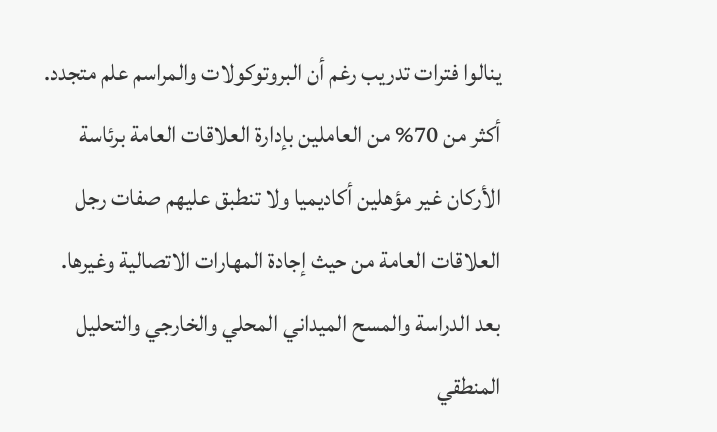ينالوا فترات تدريب رغم أن البروتوكولات والمراسم علم متجدد.
أكثر من 70% من العاملين بإدارة العلاقات العامة برئاسة الأركان غير مؤهلين أكاديميا ولا تنطبق عليهم صفات رجل العلاقات العامة من حيث إجادة المهارات الاتصالية وغيرها.
بعد الدراسة والمسح الميداني المحلي والخارجي والتحليل المنطقي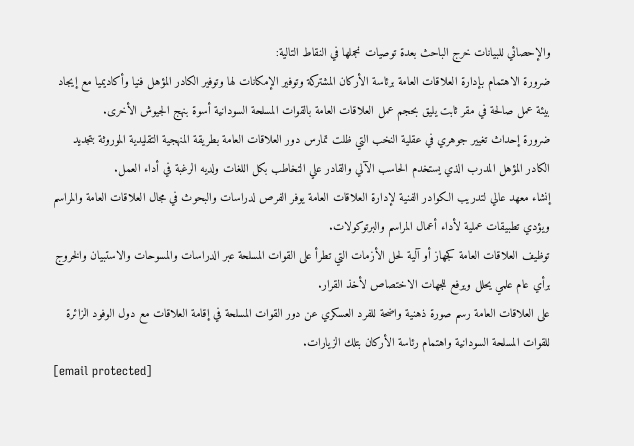والإحصائي للبيانات خرج الباحث بعدة توصيات نجملها في النقاط التالية:
ضرورة الاهتمام بإدارة العلاقات العامة برئاسة الأركان المشتركة وتوفير الإمكانات لها وتوفير الكادر المؤهل فنيا وأكاديميا مع إيجاد بيئة عمل صالحة في مقر ثابت يليق بحجم عمل العلاقات العامة بالقوات المسلحة السودانية أسوة بنهج الجيوش الأخرى.
ضرورة إحداث تغيير جوهري في عقلية النخب التي ظلت تمارس دور العلاقات العامة بطريقة المنهجية التقليدية الموروثة بتجديد الكادر المؤهل المدرب الذي يستخدم الحاسب الآلي والقادر علي التخاطب بكل اللغات ولديه الرغبة في أداء العمل.
إنشاء معهد عالي لتدريب الكوادر الفنية لإدارة العلاقات العامة يوفر الفرص لدراسات والبحوث في مجال العلاقات العامة والمراسم ويؤدي تطبيقات عملية لأداء أعمال المراسم والبرتوكولات.
توظيف العلاقات العامة كجهاز أو آلية لحل الأزمات التي تطرأ على القوات المسلحة عبر الدراسات والمسوحات والاستبيان والخروج برأي عام علمي يحلل ويرفع للجهات الاختصاص لأخذ القرار.
على العلاقات العامة رسم صورة ذهنية واضحة للفرد العسكري عن دور القوات المسلحة في إقامة العلاقات مع دول الوفود الزائرة للقوات المسلحة السودانية واهتمام رئاسة الأركان بتلك الزيارات.
[email protected]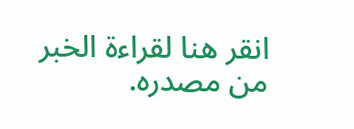انقر هنا لقراءة الخبر من مصدره.